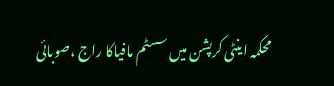محکمہ اینٹی کرپشن میں سسٹم مافیاکا راج ،صوبائی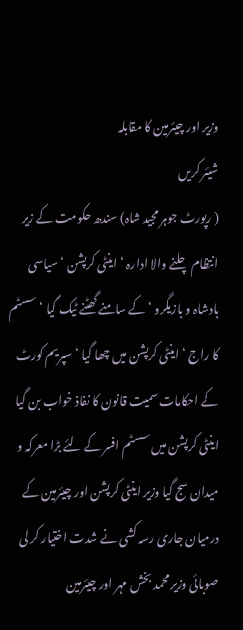وزیر اور چیئرمین کا مقابلہ
شیئر کریں
( رپورٹ جوہر مجید شاہ) سندھ حکومت کے زیر انتظام چلنے والا ادارہ ‘ اینٹی کرپشن ‘ سیاسی بادشاہ و بازیگرو ‘ کے سامنے گھٹنے ٹیک گیا ‘ سسٹم کا راج ‘ اینٹی کرپشن میں چھا گیا ‘ سپریم کورٹ کے احکامات سمیت قانون کا نفاذ خواب بن گیا اینٹی کرپشن میں سسٹم افسر کے لئے بڑا معرکہ و میدان سج گیا وزیر اینٹی کرپشن اور چیئرمین کے درمیان جاری رسہ کشی نے شدت اختیار کر لی صوبائی وزیر محمد بخش مہر اور چیئرمین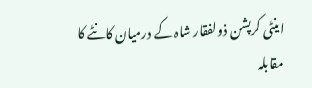اینٹی کرپشن ذولفقار شاہ کے درمیان کانٹے کا مقابلہ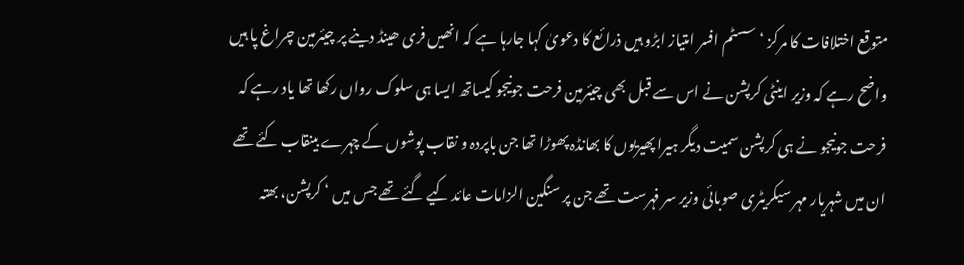متوقع اختلافات کا مرکز ‘ سسٹم افسر امتیاز ابڑو ہیں ذرائع کا دعویٰ کہا جارہا ہے کہ انھیں فری ھینڈ دینے پر چیئرمین چراغ پا ہیں واضح رہے کہ وزیر اینٹی کرپشن نے اس سے قبل بھی چیئرمین فرحت جونیجو کیساتھ ایسا ہی سلوک رواں رکھا تھا یاد رہے کہ فرحت جونیجو نے ہی کرپشن سمیت دیگر ہیرا پھیریوں کا بھانڈہ پھوڑا تھا جن باپردہ و نقاب پوشوں کے چہرے بینقاب کئے تھے ان میں شہریار مہر سیکریٹری صوبائی وزیر سر فہرست تھے جن پر سنگین الزامات عائد کیے گئے تھے جس میں ‘ کرپشن، بھتہ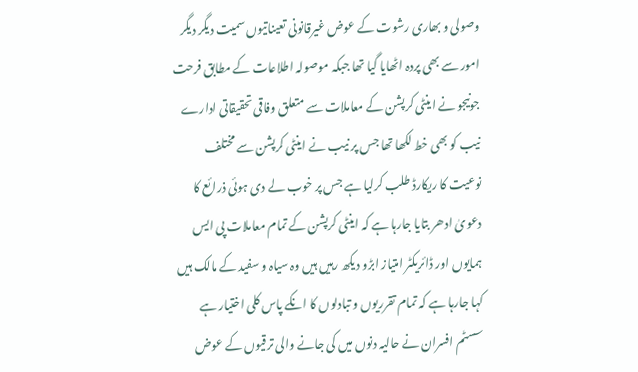وصولی و بھاری رشوت کے عوض غیرقانونی تعیناتیوں سمیت دیگر دیگر امور سے بھی پردہ اٹھایا گیا تھا جبکہ موصولہ اطلاعات کے مطابق فرحت جونیجو نے اینٹی کرپشن کے معاملات سے متعلق وفاقی تحقیقاتی ادارے نیب کو بھی خط لکھا تھا جس پر نیب نے اینٹی کرپشن سے مختلف نوعیت کا ریکارڈ طلب کرلیا ہے جس پر خوب لے دی ہوئی ذرائع کا دعویٰ ادھر بتایا جارہا ہے کہ اینٹی کرپشن کے تمام معاملات پی ایس ہمایوں اور ڈائریکٹر امتیاز ابڑو دیکھ رہیں ہیں وہ سیاہ و سفید کے مالک ہیں کہا جارہا ہے کہ تمام تقرریوں و تبادلوں کا انکے پاس کلی اختیار ہے سسٹم افسران نے حالیہ دنوں میں کی جانے والی ترقیوں کے عوض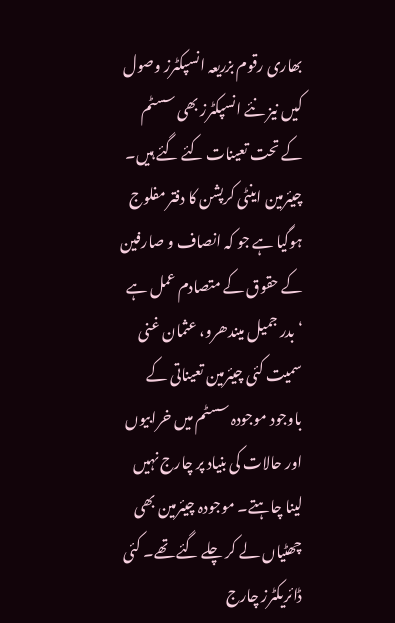بھاری رقوم بزریعہ انسپکٹرز وصول کیں نیز نئے انسپکٹرز بھی سسٹم کے تحت تعینات کئے گئے ہیں۔ چیئرمین اینٹی کرپشن کا دفتر مفلوج ہوگیا ہے جو کہ انصاف و صارفین کے حقوق کے متصادم عمل ہے ‘ بدر جمیل میندھرو، عثمان غنی سمیت کئی چیئرمین تعیناتی کے باوجود موجودہ سسٹم میں خرابیوں اور حالات کی بنیاد پر چارج نہیں لینا چاہتے۔ موجودہ چیئرمین بھی چھٹیاں لے کر چلے گئے تھے۔ کئی ڈائریکٹرز چارج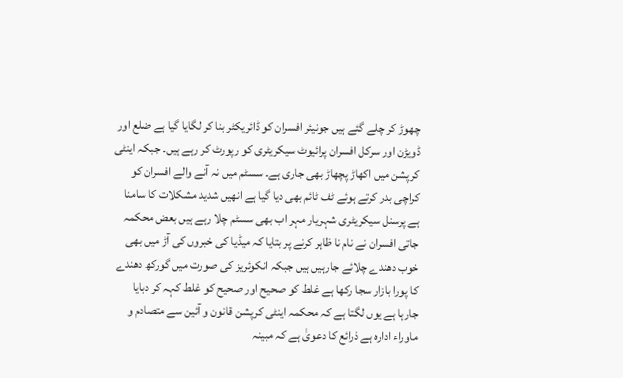چھوڑ کر چلے گئے ہیں جونیئر افسران کو ڈائریکٹر بنا کر لگایا گیا ہے ضلع اور ڈویڑن اور سرکل افسران پرائیوٹ سیکریٹری کو رپورٹ کر رہے ہیں۔ جبکہ اینٹی کرپشن میں اکھاڑ پچھاڑ بھی جاری ہے۔ سسٹم میں نہ آنے والے افسران کو کراچی بدر کرتے ہوئے ٹف ٹائم بھی دیا گیا ہے انھیں شدید مشکلات کا سامنا ہے پرسنل سیکریٹری شہریار مہر اب بھی سسٹم چلا رہے ہیں بعض محکمہ جاتی افسران نے نام نا ظاہر کرنے پر بتایا کہ میڈیا کی خبروں کی آڑ میں بھی خوب دھندے چلائے جارہیں ہیں جبکہ انکوئریز کی صورت میں گورکھ دھندے کا پورا بازار سجا رکھا ہے غلط کو صحیح اور صحیح کو غلط کہہ کر دبایا جارہا ہے یوں لگتا ہے کہ محکمہ اینٹی کرپشن قانون و آئین سے متصادم و ماوراء ادارہ ہے ذرائع کا دعویٰ ہے کہ مبینہ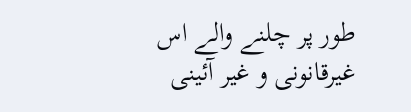طور پر چلنے والے اس غیرقانونی و غیر آئینی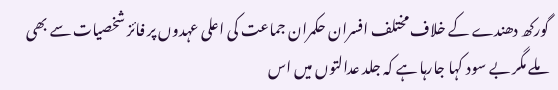گورکھ دھندے کے خلاف مختلف افسران حکمران جماعت کی اعلی عہدوں پر فائز شخصیات سے بھی ملے مگر بے سود کہا جارہا ہے کہ جلد عدالتوں میں اس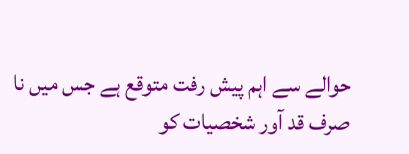حوالے سے اہم پیش رفت متوقع ہے جس میں نا صرف قد آور شخصیات کو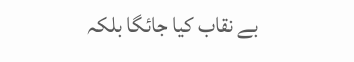بے نقاب کیا جائگا بلکہ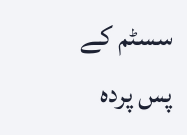سسٹم کے پس پردہ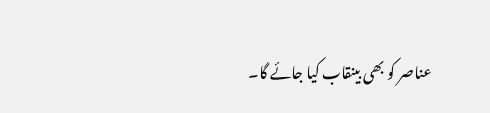عناصر کو بھی بینقاب کیا جائے گا۔